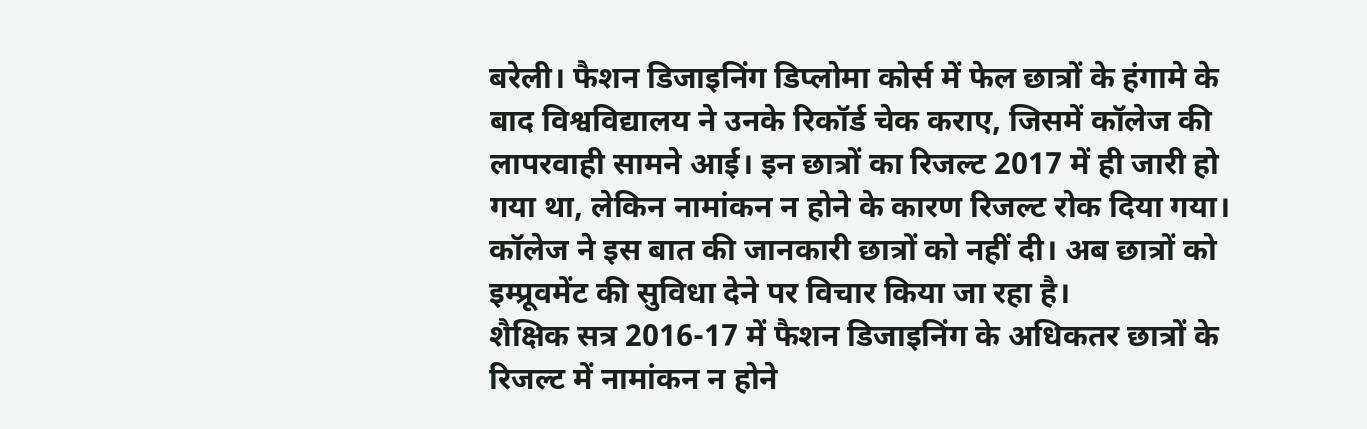बरेली। फैशन डिजाइनिंग डिप्लोमा कोर्स में फेल छात्रों के हंगामे के बाद विश्वविद्यालय ने उनके रिकॉर्ड चेक कराए, जिसमें कॉलेज की लापरवाही सामने आई। इन छात्रों का रिजल्ट 2017 में ही जारी हो गया था, लेकिन नामांकन न होने के कारण रिजल्ट रोक दिया गया। कॉलेज ने इस बात की जानकारी छात्रों को नहीं दी। अब छात्रों को इम्प्रूवमेंट की सुविधा देने पर विचार किया जा रहा है।
शैक्षिक सत्र 2016-17 में फैशन डिजाइनिंग के अधिकतर छात्रों के रिजल्ट में नामांकन न होने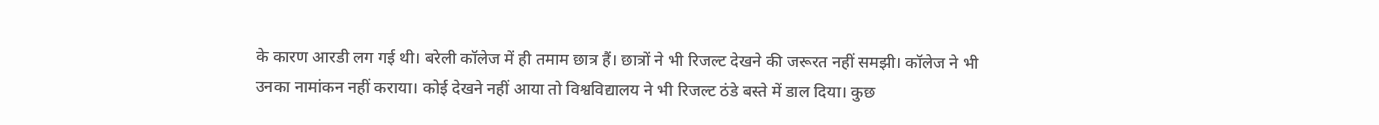के कारण आरडी लग गई थी। बरेली कॉलेज में ही तमाम छात्र हैं। छात्रों ने भी रिजल्ट देखने की जरूरत नहीं समझी। कॉलेज ने भी उनका नामांकन नहीं कराया। कोई देखने नहीं आया तो विश्वविद्यालय ने भी रिजल्ट ठंडे बस्ते में डाल दिया। कुछ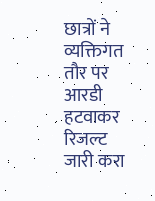छात्रों ने व्यक्तिगत तौर पर आरडी हटवाकर रिजल्ट जारी करा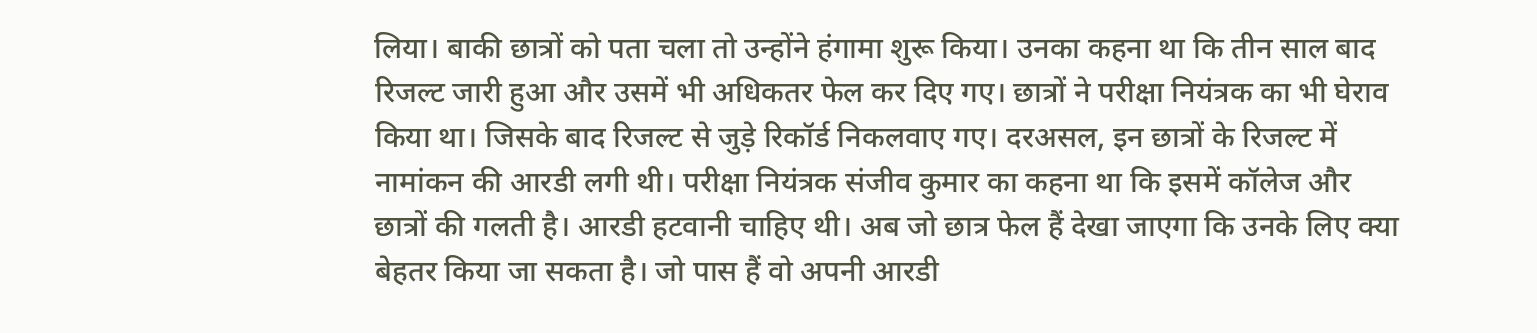लिया। बाकी छात्रों को पता चला तो उन्होंने हंगामा शुरू किया। उनका कहना था कि तीन साल बाद रिजल्ट जारी हुआ और उसमें भी अधिकतर फेल कर दिए गए। छात्रों ने परीक्षा नियंत्रक का भी घेराव किया था। जिसके बाद रिजल्ट से जुड़े रिकॉर्ड निकलवाए गए। दरअसल, इन छात्रों के रिजल्ट में नामांकन की आरडी लगी थी। परीक्षा नियंत्रक संजीव कुमार का कहना था कि इसमें कॉलेज और छात्रों की गलती है। आरडी हटवानी चाहिए थी। अब जो छात्र फेल हैं देखा जाएगा कि उनके लिए क्या बेहतर किया जा सकता है। जो पास हैं वो अपनी आरडी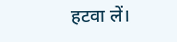हटवा लें।